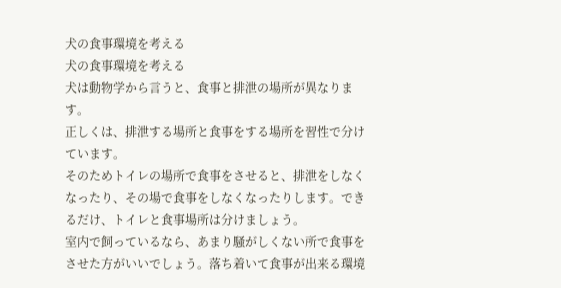犬の食事環境を考える
犬の食事環境を考える
犬は動物学から言うと、食事と排泄の場所が異なります。
正しくは、排泄する場所と食事をする場所を習性で分けています。
そのためトイレの場所で食事をさせると、排泄をしなくなったり、その場で食事をしなくなったりします。できるだけ、トイレと食事場所は分けましょう。
室内で飼っているなら、あまり騒がしくない所で食事をさせた方がいいでしょう。落ち着いて食事が出来る環境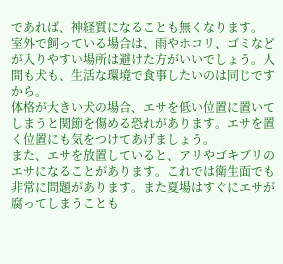であれば、神経質になることも無くなります。
室外で飼っている場合は、雨やホコリ、ゴミなどが入りやすい場所は避けた方がいいでしょう。人間も犬も、生活な環境で食事したいのは同じですから。
体格が大きい犬の場合、エサを低い位置に置いてしまうと関節を傷める恐れがあります。エサを置く位置にも気をつけてあげましょう。
また、エサを放置していると、アリやゴキブリのエサになることがあります。これでは衛生面でも非常に問題があります。また夏場はすぐにエサが腐ってしまうことも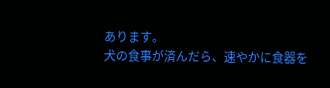あります。
犬の食事が済んだら、速やかに食器を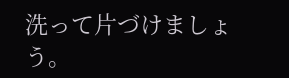洗って片づけましょう。